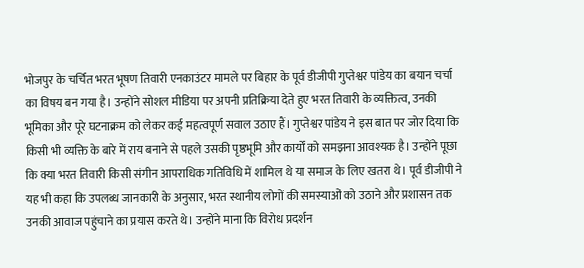भोजपुर के चर्चित भरत भूषण तिवारी एनकाउंटर मामले पर बिहार के पूर्व डीजीपी गुप्तेश्वर पांडेय का बयान चर्चा का विषय बन गया है। उन्होंने सोशल मीडिया पर अपनी प्रतिक्रिया देते हुए भरत तिवारी के व्यक्तित्व, उनकी भूमिका और पूरे घटनाक्रम को लेकर कई महत्वपूर्ण सवाल उठाए हैं। गुप्तेश्वर पांडेय ने इस बात पर जोर दिया कि किसी भी व्यक्ति के बारे में राय बनाने से पहले उसकी पृष्ठभूमि और कार्यों को समझना आवश्यक है। उन्होंने पूछा कि क्या भरत तिवारी किसी संगीन आपराधिक गतिविधि में शामिल थे या समाज के लिए खतरा थे। पूर्व डीजीपी ने यह भी कहा कि उपलब्ध जानकारी के अनुसार, भरत स्थानीय लोगों की समस्याओं को उठाने और प्रशासन तक उनकी आवाज पहुंचाने का प्रयास करते थे। उन्होंने माना कि विरोध प्रदर्शन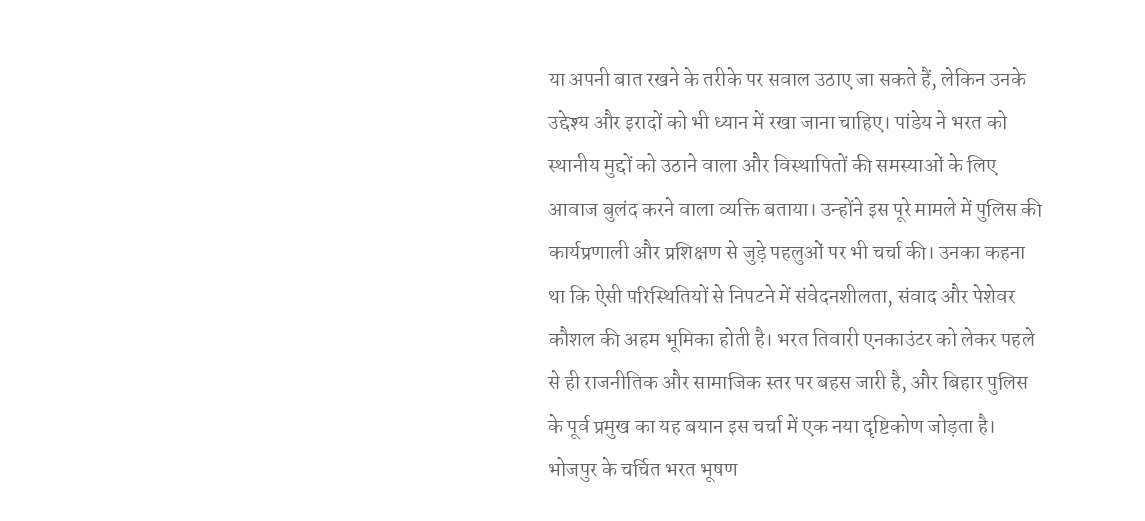या अपनी बात रखने के तरीके पर सवाल उठाए जा सकते हैं, लेकिन उनके उद्देश्य और इरादों को भी ध्यान में रखा जाना चाहिए। पांडेय ने भरत को स्थानीय मुद्दों को उठाने वाला और विस्थापितों की समस्याओं के लिए आवाज बुलंद करने वाला व्यक्ति बताया। उन्होंने इस पूरे मामले में पुलिस की कार्यप्रणाली और प्रशिक्षण से जुड़े पहलुओं पर भी चर्चा की। उनका कहना था कि ऐसी परिस्थितियों से निपटने में संवेदनशीलता, संवाद और पेशेवर कौशल की अहम भूमिका होती है। भरत तिवारी एनकाउंटर को लेकर पहले से ही राजनीतिक और सामाजिक स्तर पर बहस जारी है, और बिहार पुलिस के पूर्व प्रमुख का यह बयान इस चर्चा में एक नया दृष्टिकोण जोड़ता है।
भोजपुर के चर्चित भरत भूषण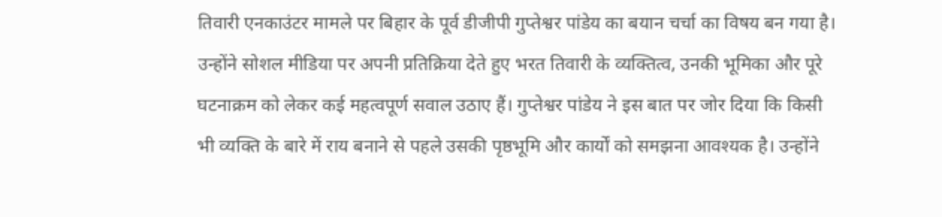तिवारी एनकाउंटर मामले पर बिहार के पूर्व डीजीपी गुप्तेश्वर पांडेय का बयान चर्चा का विषय बन गया है। उन्होंने सोशल मीडिया पर अपनी प्रतिक्रिया देते हुए भरत तिवारी के व्यक्तित्व, उनकी भूमिका और पूरे घटनाक्रम को लेकर कई महत्वपूर्ण सवाल उठाए हैं। गुप्तेश्वर पांडेय ने इस बात पर जोर दिया कि किसी भी व्यक्ति के बारे में राय बनाने से पहले उसकी पृष्ठभूमि और कार्यों को समझना आवश्यक है। उन्होंने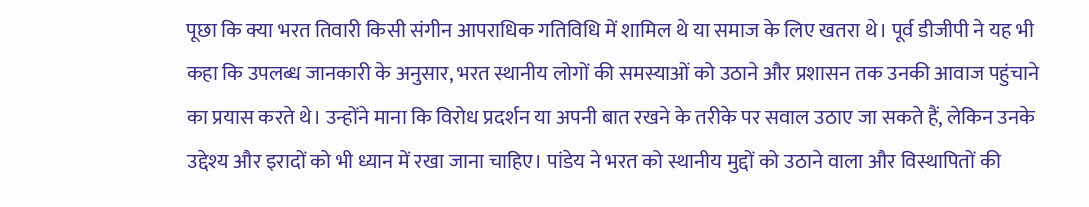पूछा कि क्या भरत तिवारी किसी संगीन आपराधिक गतिविधि में शामिल थे या समाज के लिए खतरा थे। पूर्व डीजीपी ने यह भी कहा कि उपलब्ध जानकारी के अनुसार, भरत स्थानीय लोगों की समस्याओं को उठाने और प्रशासन तक उनकी आवाज पहुंचाने का प्रयास करते थे। उन्होंने माना कि विरोध प्रदर्शन या अपनी बात रखने के तरीके पर सवाल उठाए जा सकते हैं, लेकिन उनके उद्देश्य और इरादों को भी ध्यान में रखा जाना चाहिए। पांडेय ने भरत को स्थानीय मुद्दों को उठाने वाला और विस्थापितों की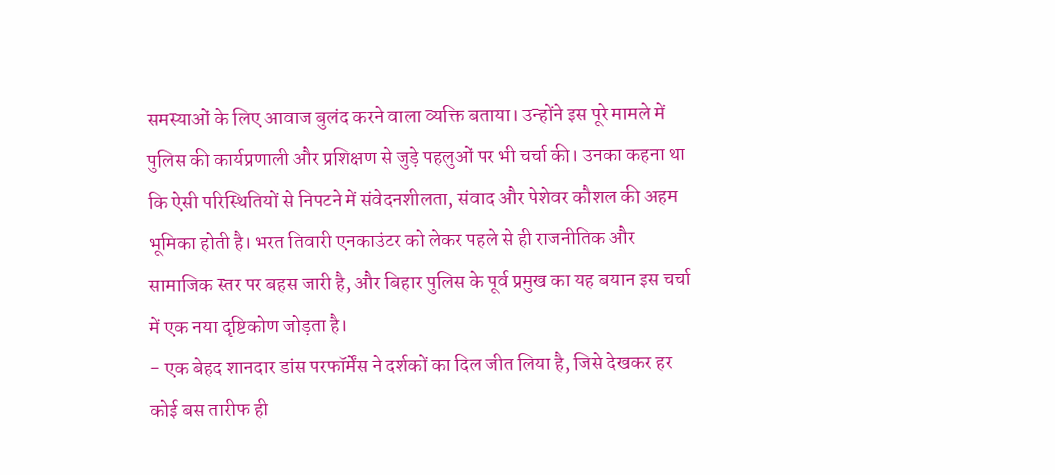समस्याओं के लिए आवाज बुलंद करने वाला व्यक्ति बताया। उन्होंने इस पूरे मामले में पुलिस की कार्यप्रणाली और प्रशिक्षण से जुड़े पहलुओं पर भी चर्चा की। उनका कहना था कि ऐसी परिस्थितियों से निपटने में संवेदनशीलता, संवाद और पेशेवर कौशल की अहम भूमिका होती है। भरत तिवारी एनकाउंटर को लेकर पहले से ही राजनीतिक और सामाजिक स्तर पर बहस जारी है, और बिहार पुलिस के पूर्व प्रमुख का यह बयान इस चर्चा में एक नया दृष्टिकोण जोड़ता है।
- एक बेहद शानदार डांस परफॉर्मेंस ने दर्शकों का दिल जीत लिया है, जिसे देखकर हर कोई बस तारीफ ही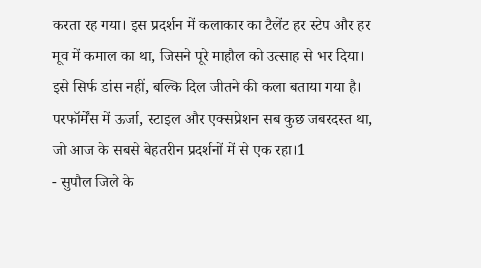करता रह गया। इस प्रदर्शन में कलाकार का टैलेंट हर स्टेप और हर मूव में कमाल का था, जिसने पूरे माहौल को उत्साह से भर दिया। इसे सिर्फ डांस नहीं, बल्कि दिल जीतने की कला बताया गया है। परफॉर्मेंस में ऊर्जा, स्टाइल और एक्सप्रेशन सब कुछ जबरदस्त था, जो आज के सबसे बेहतरीन प्रदर्शनों में से एक रहा।1
- सुपौल जिले के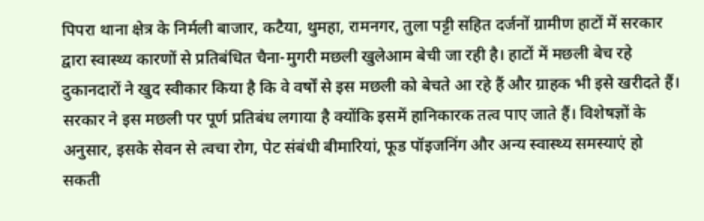पिपरा थाना क्षेत्र के निर्मली बाजार, कटैया, थुमहा, रामनगर, तुला पट्टी सहित दर्जनों ग्रामीण हाटों में सरकार द्वारा स्वास्थ्य कारणों से प्रतिबंधित चैना-मुगरी मछली खुलेआम बेची जा रही है। हाटों में मछली बेच रहे दुकानदारों ने खुद स्वीकार किया है कि वे वर्षों से इस मछली को बेचते आ रहे हैं और ग्राहक भी इसे खरीदते हैं। सरकार ने इस मछली पर पूर्ण प्रतिबंध लगाया है क्योंकि इसमें हानिकारक तत्व पाए जाते हैं। विशेषज्ञों के अनुसार, इसके सेवन से त्वचा रोग, पेट संबंधी बीमारियां, फूड पॉइजनिंग और अन्य स्वास्थ्य समस्याएं हो सकती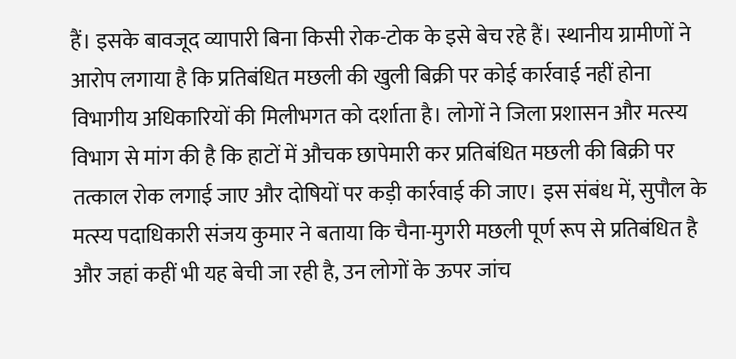हैं। इसके बावजूद व्यापारी बिना किसी रोक-टोक के इसे बेच रहे हैं। स्थानीय ग्रामीणों ने आरोप लगाया है कि प्रतिबंधित मछली की खुली बिक्री पर कोई कार्रवाई नहीं होना विभागीय अधिकारियों की मिलीभगत को दर्शाता है। लोगों ने जिला प्रशासन और मत्स्य विभाग से मांग की है कि हाटों में औचक छापेमारी कर प्रतिबंधित मछली की बिक्री पर तत्काल रोक लगाई जाए और दोषियों पर कड़ी कार्रवाई की जाए। इस संबंध में, सुपौल के मत्स्य पदाधिकारी संजय कुमार ने बताया कि चैना-मुगरी मछली पूर्ण रूप से प्रतिबंधित है और जहां कहीं भी यह बेची जा रही है, उन लोगों के ऊपर जांच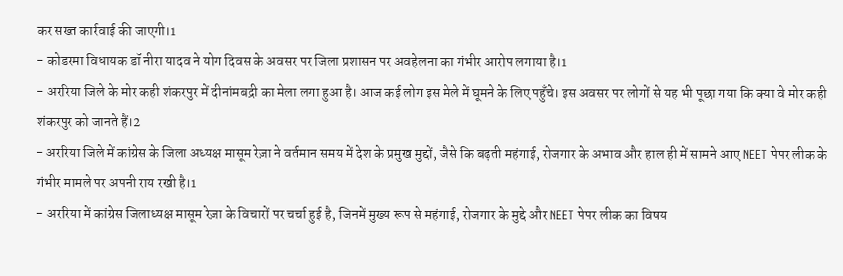कर सख्त कार्रवाई की जाएगी।1
- कोडरमा विधायक डॉ नीरा यादव ने योग दिवस के अवसर पर जिला प्रशासन पर अवहेलना का गंभीर आरोप लगाया है।1
- अररिया जिले के मोर कही शंकरपुर में दीनांमबद्री का मेला लगा हुआ है। आज कई लोग इस मेले में घूमने के लिए पहुँचे। इस अवसर पर लोगों से यह भी पूछा गया कि क्या वे मोर कही शंकरपुर को जानते हैं।2
- अररिया जिले में कांग्रेस के जिला अध्यक्ष मासूम रेज़ा ने वर्तमान समय में देश के प्रमुख मुद्दों, जैसे कि बढ़ती महंगाई, रोजगार के अभाव और हाल ही में सामने आए NEET पेपर लीक के गंभीर मामले पर अपनी राय रखी है।1
- अररिया में कांग्रेस जिलाध्यक्ष मासूम रेज़ा के विचारों पर चर्चा हुई है, जिनमें मुख्य रूप से महंगाई, रोजगार के मुद्दे और NEET पेपर लीक का विषय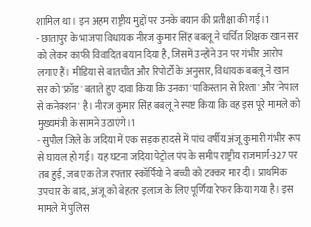शामिल था। इन अहम राष्ट्रीय मुद्दों पर उनके बयान की प्रतीक्षा की गई।1
- छातापुर के भाजपा विधायक नीरज कुमार सिंह बबलू ने चर्चित शिक्षक खान सर को लेकर काफी विवादित बयान दिया है, जिसमें उन्होंने उन पर गंभीर आरोप लगाए हैं। मीडिया से बातचीत और रिपोर्टों के अनुसार, विधायक बबलू ने खान सर को 'फ्रॉड' बताते हुए दावा किया कि उनका 'पाकिस्तान से रिश्ता' और 'नेपाल से कनेक्शन' है। नीरज कुमार सिंह बबलू ने स्पष्ट किया कि वह इस पूरे मामले को मुख्यमंत्री के सामने उठाएंगे।1
- सुपौल जिले के जदिया में एक सड़क हादसे में पांच वर्षीय अंजू कुमारी गंभीर रूप से घायल हो गई। यह घटना जदिया पेट्रोल पंप के समीप राष्ट्रीय राजमार्ग-327 पर तब हुई, जब एक तेज रफ्तार स्कॉर्पियो ने बच्ची को टक्कर मार दी। प्राथमिक उपचार के बाद, अंजू को बेहतर इलाज के लिए पूर्णिया रेफर किया गया है। इस मामले में पुलिस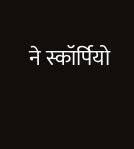ने स्कॉर्पियो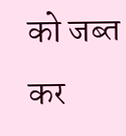को जब्त कर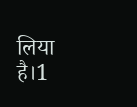लिया है।1